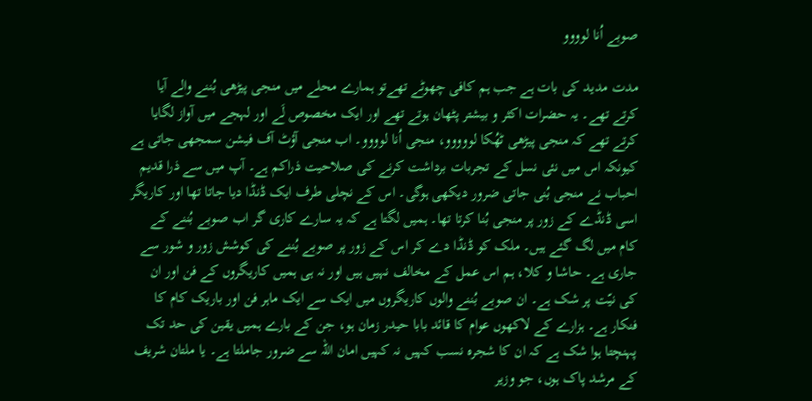صوبے اُنا لوووو

مدت مدید کی بات ہے جب ہم کافی چھوٹے تھےتو ہمارے محلے میں منجی پیڑھی بُننے والے آیا کرتے تھے۔ یہ حضرات اکثر و بیشتر پٹھان ہوتے تھے اور ایک مخصوص لَے اور لہجے میں آواز لگایا کرتے تھے کہ منجی پیڑھی ٹھُکا لووووو، منجی اُنا لوووو۔ اب منجی آؤٹ آف فیشن سمجھی جاتی ہے کیونکہ اس میں نئی نسل کے تجربات برداشت کرنے کی صلاحیت ذراکم ہے۔ آپ میں سے ذرا قدیم احباب نے منجی بُنی جاتی ضرور دیکھی ہوگی۔ اس کے نچلی طرف ایک ڈنڈا دیا جاتا تھا اور کاریگر اسی ڈنڈے کے زور پر منجی بُنا کرتا تھا۔ ہمیں لگتا ہے کہ یہ سارے کاری گر اب صوبے بُننے کے کام میں لگ گئے ہیں۔ ملک کو ڈنڈا دے کر اس کے زور پر صوبے بُننے کی کوشش زور و شور سے جاری ہے۔ حاشا و کلا، ہم اس عمل کے مخالف نہیں ہیں اور نہ ہی ہمیں کاریگروں کے فن اور ان کی نیّت پر شک ہے۔ ان صوبے بُننے والوں کاریگروں میں ایک سے ایک ماہر فن اور باریک کام کا فنکار ہے۔ ہزارے کے لاکھوں عوام کا قائد بابا حیدر زمان ہو، جن کے بارے ہمیں یقین کی حد تک پہنچتا ہوا شک ہے کہ ان کا شجرہ نسب کہیں نہ کہیں امان اللہ سے ضرور جاملتا ہے۔ یا ملتان شریف کے مرشد پاک ہوں، جو وزیر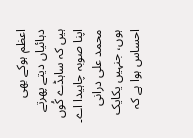اعظم ہوکے بھی دہائیاں دیتے پھرتے ہیں کہ ساہڈے کُوں اپنا صوبہ چاہیدا اے۔ محمد علی درانی ہوں، جنہیں یکایک احساس ہوا ہے کہ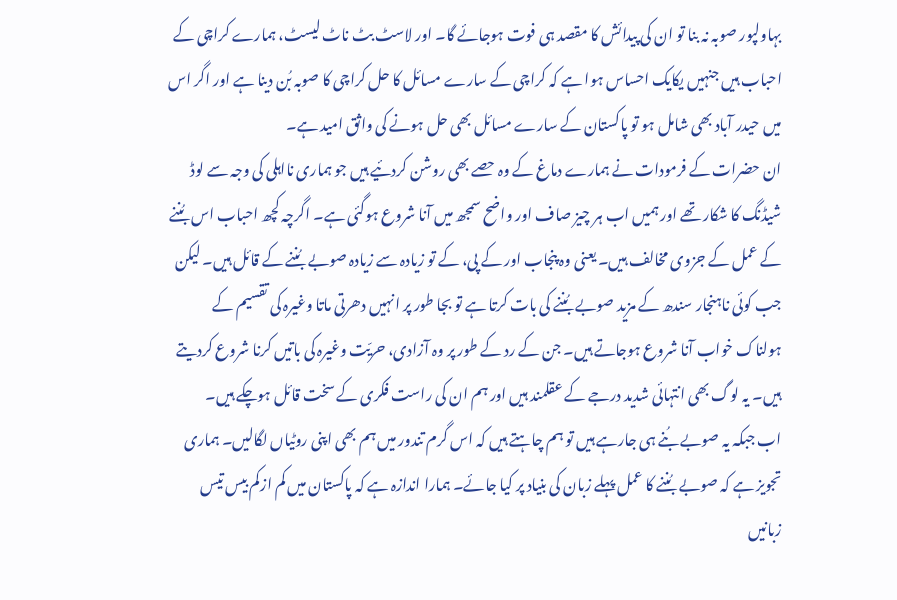بہاولپور صوبہ نہ بنا تو ان کی پیدائش کا مقصد ہی فوت ہوجائے گا۔ اور لاسٹ بٹ ناٹ لیسٹ، ہمارے کراچی کے احباب ہیں جنہیں یکایک احساس ہوا ہے کہ کراچی کے سارے مسائل کا حل کراچی کا صوبہ بُن دینا ہے اور اگر اس میں حیدر آباد بھی شامل ہو تو پاکستان کے سارے مسائل بھی حل ہونے کی واثق امید ہے۔
ان حضرات کے فرمودات نے ہمارے دماغ کے وہ حصے بھی روشن کردئیے ہیں جو ہماری نااہلی کی وجہ سے لوڈ شیڈنگ کا شکار تھے اور ہمیں اب ہر چیز صاف اور واضح سمجھ میں آنا شروع ہوگئی ہے۔ اگرچہ کچھ احباب اس بُننے کے عمل کے جزوی مخالف ہیں۔ یعنی وہ پنجاب اور کے پی، کے تو زیادہ سے زیادہ صوبے بُننے کے قائل ہیں۔ لیکن جب کوئی ناہنجار سندھ کے مزید صوبے بُننے کی بات کرتا ہے تو بجا طور پر انہیں دھرتی ماتا وغیرہ کی تقسیم کے ہولناک خواب آنا شروع ہوجاتے ہیں۔ جن کے رد کے طور پر وہ آزادی، حریّت وغیرہ کی باتیں کرنا شروع کردیتے ہیں۔ یہ لوگ بھی انتہائی شدید درجے کے عقلمند ہیں اور ہم ان کی راست فکری کے سخت قائل ہوچکے ہیں۔
اب جبکہ یہ صوبے بُنے ہی جارہے ہیں تو ہم چاہتے ہیں کہ اس گرم تندور میں ہم بھی اپنی روٹیاں لگالیں۔ ہماری تجویز ہے کہ صوبے بُننے کا عمل پہلے زبان کی بنیاد پر کیا جائے۔ ہمارا اندازہ ہے کہ پاکستان میں کم ازکم بیس تیس زبانیں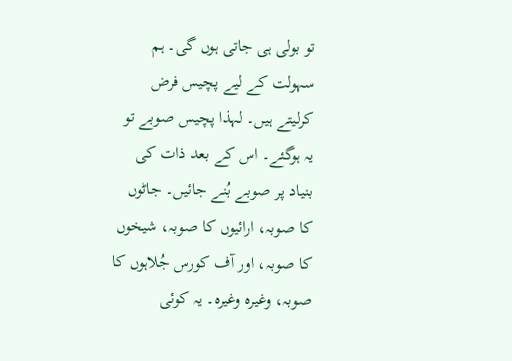تو بولی ہی جاتی ہوں گی۔ ہم سہولت کے لیے پچیس فرض کرلیتے ہیں۔ لہذا پچیس صوبے تو یہ ہوگئے۔ اس کے بعد ذات کی بنیاد پر صوبے بُنے جائیں۔ جاٹوں کا صوبہ، ارائیوں کا صوبہ، شیخوں کا صوبہ، اور آف کورس جُلاہوں کا صوبہ، وغیرہ وغیرہ۔ یہ کوئی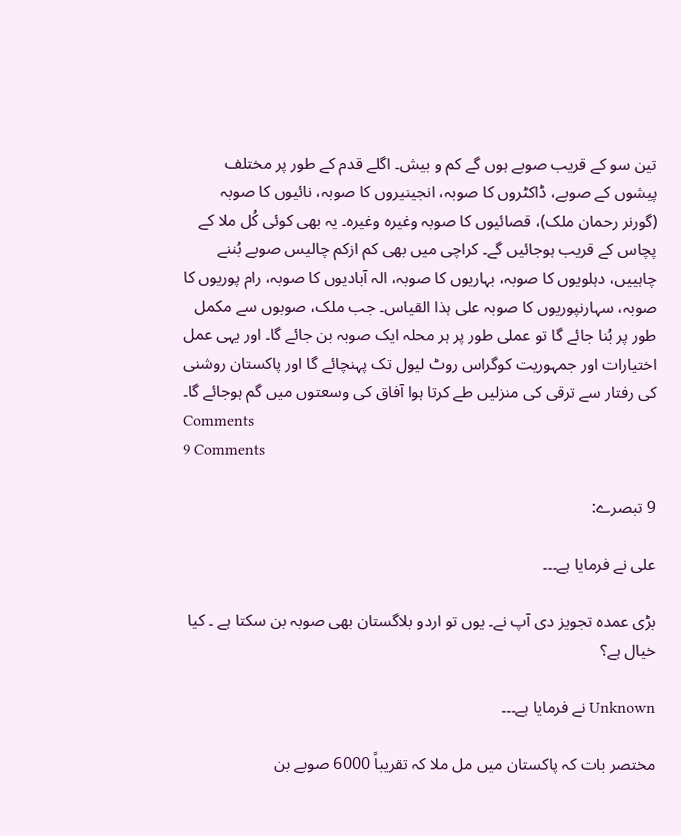تین سو کے قریب صوبے ہوں گے کم و بیش۔ اگلے قدم کے طور پر مختلف پیشوں کے صوبے، ڈاکٹروں کا صوبہ، انجینیروں کا صوبہ، نائیوں کا صوبہ (گورنر رحمان ملک)، قصائیوں کا صوبہ وغیرہ وغیرہ۔ یہ بھی کوئی کُل ملا کے پچاس کے قریب ہوجائیں گے۔ کراچی میں بھی کم ازکم چالیس صوبے بُننے چاہییں، دہلویوں کا صوبہ، بہاریوں کا صوبہ، الہ آبادیوں کا صوبہ، رام پوریوں کا صوبہ، سہارنپوریوں کا صوبہ علی ہذا القیاس۔ جب ملک، صوبوں سے مکمل طور پر بُنا جائے گا تو عملی طور پر ہر محلہ ایک صوبہ بن جائے گا۔ اور یہی عمل اختیارات اور جمہوریت کوگراس روٹ لیول تک پہنچائے گا اور پاکستان روشنی کی رفتار سے ترقی کی منزلیں طے کرتا ہوا آفاق کی وسعتوں میں گم ہوجائے گا۔
Comments
9 Comments

9 تبصرے:

علی نے فرمایا ہے۔۔۔

بڑی عمدہ تجویز دی آپ نے۔ یوں تو اردو بلاگستان بھی صوبہ بن سکتا ہے ۔ کیا خیال ہے؟

Unknown نے فرمایا ہے۔۔۔

مختصر بات کہ پاکستان میں مل ملا کہ تقریباً 6000 صوبے بن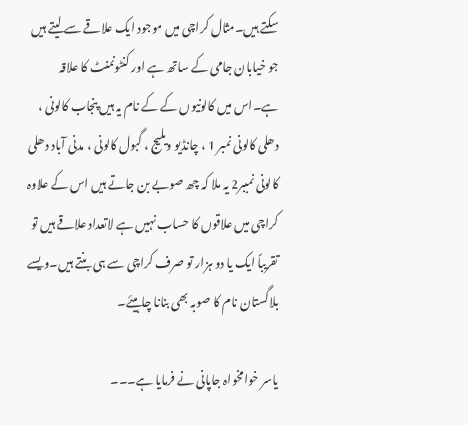سکتے ہیں۔مثال کراچی میں موجود ایک علاقے سے لیتے ہیں جو خیابان جامی کے ساتھ ہے اور کنٹونمنٹ کا علاقہ ہے۔اس میں کالونیوں کے کے نام یہ ہیں پنجاب کالونی ، دھلی کالونی نمبر 1 ، چانڈیو ویلیج ، گبول کالونی ، مدنی آباد دھلی کالونی نمببر2 یہ ملا کہ چھ صوبے بن جاتے ہیں اس کے علاوہ کراچی میں علاقوں کا حساب نہیں ہے لاتعداد علاقے ہیں تو تقریباً ایک یا دو ہزار تو صرف کراچی سے ہی بنتے ہیں۔ویسے بلاگستان نام کا صوبہ بھی بنانا چاہیئے۔

یاسر خوامخواہ جاپانی نے فرمایا ہے۔۔۔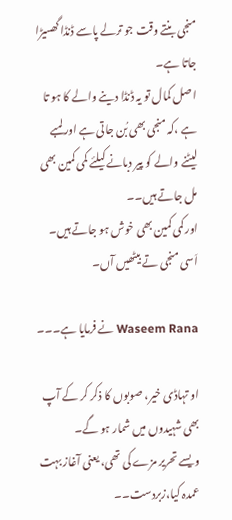منجی بنتے وقت جو ترلے پاسے ڈنڈا گھسیڑا جاتا ہے۔
اصل کمال تو یہ ڈنڈا دینے والے کا ہو تا ہے ،کہ منجی بھی بُن جاتی ہے اور لمبے لیٹنے والے کو پیر دبانے کیلئے کمی کمین بھی مل جاتے ہیں۔۔
اور کمی کمین بھی خوش ہو جاتے ہیں۔
اَسی منجی تے بیٹھیں آں۔

Waseem Rana نے فرمایا ہے۔۔۔

او تہاڈی خیر، صوبوں کا ذکر کر کے آپ بھی شہیدوں میں شمار ہو گے۔
ویسے تحریر مزے کی تھی، یعنی آغاز بہت عمدہ کیا،زبردست۔۔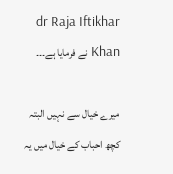dr Raja Iftikhar Khan نے فرمایا ہے۔۔۔

میرے خیال سے نہیں البتہ کچھ احباب کے خیال میں یہ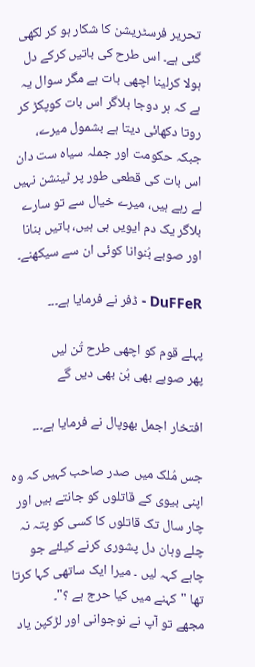تحریر فرسٹریشن کا شکار ہو کر لکھی گئی ہے۔ اس طرح کی باتیں کرکے دل ہولا کرلینا اچھی بات ہے مگر سوال یہ ہے کہ ہر دوجا بلاگر اس بات کوپکڑ کر روتا دکھائی دیتا ہے بشمول میرے، جبکہ حکومت اور جملہ سیاہ ست دان اس بات کی قطعی طور پر ٹینشن نہیں لے رہے ہیں، میرے خیال سے تو سارے بلاگر یک دم ایویں ہی ہیں، باتیں بنانا اور صوبے بُنوانا کوئی ان سے سیکھنے۔

DuFFeR - ڈفر نے فرمایا ہے۔۔۔

پہلے قوم کو اچھی طرح تُن لیں
پھر صوبے بھی بُن بھی دیں گے

افتخار اجمل بھوپال نے فرمایا ہے۔۔۔

جس مُلک میں صدر صاحب کہیں کہ وہ اپنی بیوی کے قاتلوں کو جانتے ہیں اور چار سال تک قاتلوں کا کسی کو پتہ نہ چلے وہان دل پشوری کرنے کیلئے جو چاہے کہہ لیں ۔ میرا ایک ساتھی کہا کرتا تھا "کہنے میں کیا حرج ہے ؟"۔
مجھے تو آپ نے نوجوانی اور لڑکپن یاد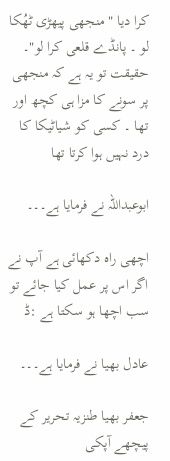کرا دیا "منجھی پیھڑی ٹھُکا لو ۔ پانڈے قلعی کرا لو"۔ حقیقت تو یہ ہے کہ منجھی پر سونے کا مزا ہی کچھ اور تھا ۔ کسی کو شیاٹیکا کا درد نہیں ہوا کرتا تھا

ابوعبداللہ نے فرمایا ہے۔۔۔

اچھی راہ دکھائی ہے آپ نے اگر اس پر عمل کیا جائے تو سب اچھا ہو سکتا ہے :ڈ

عادل بھیا نے فرمایا ہے۔۔۔

جعفر بھیا طنزیہ تحریر کے پیچھے آپکی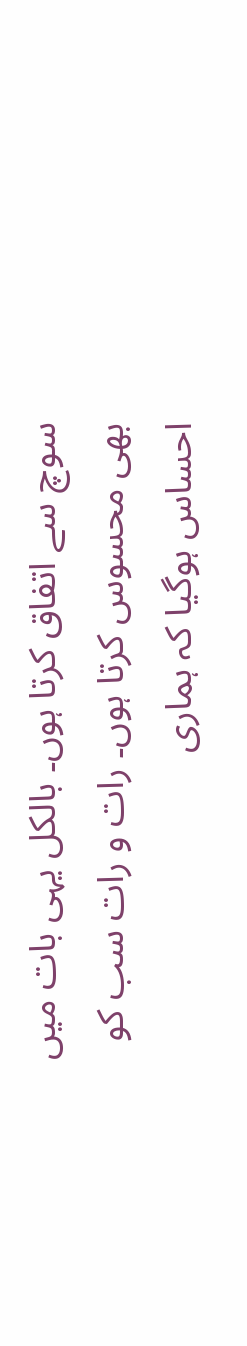سوچ سے اتفاق کرتا ہوں۔ بالکل یہی بات میں بھی محسوس کرتا ہوں۔ رات و رات سب کو احساس ہوگیا کہ ہماری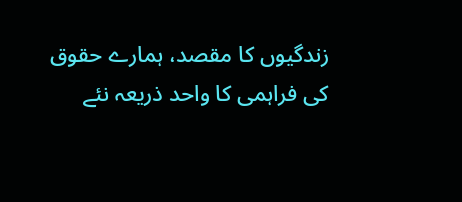زندگیوں کا مقصد، ہمارے حقوق کی فراہمی کا واحد ذریعہ نئے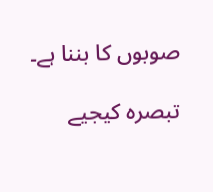صوبوں کا بننا ہے۔

تبصرہ کیجیے